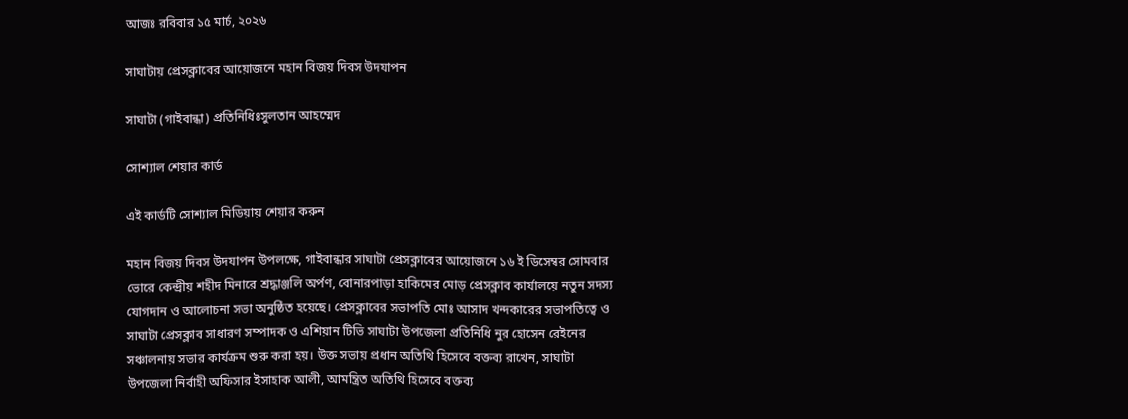আজঃ রবিবার ১৫ মার্চ, ২০২৬

সাঘাটায় প্রেসক্লাবের আয়োজনে মহান বিজয় দিবস উদযাপন

সাঘাটা (গাইবান্ধা) প্রতিনিধিঃসুলতান আহম্মেদ

সোশ্যাল শেয়ার কার্ড

এই কার্ডটি সোশ্যাল মিডিয়ায় শেয়ার করুন

মহান বিজয় দিবস উদযাপন উপলক্ষে, গাইবান্ধার সাঘাটা প্রেসক্লাবের আয়োজনে ১৬ ই ডিসেম্বর সোমবার ভোরে কেন্দ্রীয় শহীদ মিনারে শ্রদ্ধাঞ্জলি অর্পণ, বোনারপাড়া হাকিমের মোড় প্রেসক্লাব কার্যালয়ে নতুন সদস্য যোগদান ও আলোচনা সভা অনুষ্ঠিত হয়েছে। প্রেসক্লাবের সভাপতি মোঃ আসাদ খন্দকারের সভাপতিত্বে ও সাঘাটা প্রেসক্লাব সাধারণ সম্পাদক ও এশিয়ান টিভি সাঘাটা উপজেলা প্রতিনিধি নুর হোসেন রেইনের সঞ্চালনায় সভার কার্যক্রম শুরু করা হয়। উক্ত সভায় প্রধান অতিথি হিসেবে বক্তব্য রাখেন, সাঘাটা উপজেলা নির্বাহী অফিসার ইসাহাক আলী, আমন্ত্রিত অতিথি হিসেবে বক্তব্য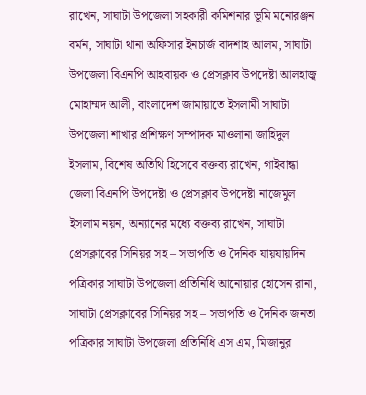রাখেন, সাঘাটা উপজেলা সহকারী কমিশনার ভূমি মনোরঞ্জন বর্মন, সাঘাটা থানা অফিসার ইনচার্জ বাদশাহ আলম, সাঘাটা উপজেলা বিএনপি আহবায়ক ও প্রেসক্লাব উপদেষ্টা আলহাজ্ব মোহাম্মদ আলী, বাংলাদেশ জামায়াতে ইসলামী সাঘাটা উপজেলা শাখার প্রশিক্ষণ সম্পাদক মাওলানা জাহিদুল ইসলাম, বিশেষ অতিথি হিসেবে বক্তব্য রাখেন, গাইবান্ধা জেলা বিএনপি উপদেষ্টা ও প্রেসক্লাব উপদেষ্টা নাজেমুল ইসলাম নয়ন, অন্যানের মধ্যে বক্তব্য রাখেন, সাঘাটা প্রেসক্লাবের সিনিয়র সহ – সভাপতি ও দৈনিক যায়যায়দিন পত্রিকার সাঘাটা উপজেলা প্রতিনিধি আনোয়ার হোসেন রানা, সাঘাটা প্রেসক্লাবের সিনিয়র সহ – সভাপতি ও দৈনিক জনতা পত্রিকার সাঘাটা উপজেলা প্রতিনিধি এস এম, মিজানুর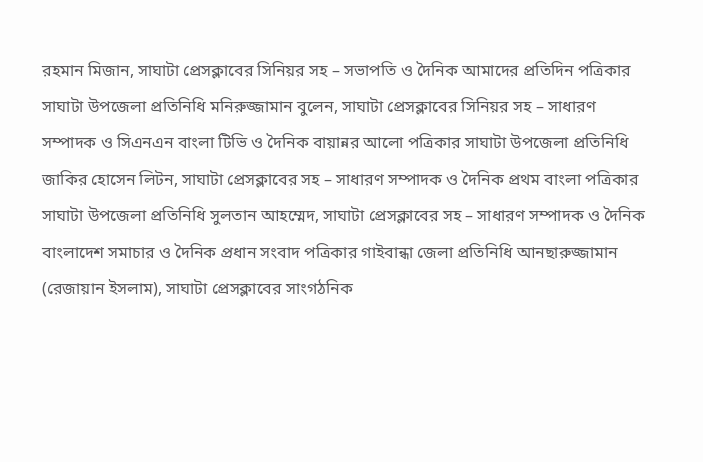রহমান মিজান, সাঘাটা প্রেসক্লাবের সিনিয়র সহ – সভাপতি ও দৈনিক আমাদের প্রতিদিন পত্রিকার সাঘাটা উপজেলা প্রতিনিধি মনিরুজ্জামান বুলেন, সাঘাটা প্রেসক্লাবের সিনিয়র সহ – সাধারণ সম্পাদক ও সিএনএন বাংলা টিভি ও দৈনিক বায়ান্নর আলো পত্রিকার সাঘাটা উপজেলা প্রতিনিধি জাকির হোসেন লিটন, সাঘাটা প্রেসক্লাবের সহ – সাধারণ সম্পাদক ও দৈনিক প্রথম বাংলা পত্রিকার সাঘাটা উপজেলা প্রতিনিধি সুলতান আহম্মেদ, সাঘাটা প্রেসক্লাবের সহ – সাধারণ সম্পাদক ও দৈনিক বাংলাদেশ সমাচার ও দৈনিক প্রধান সংবাদ পত্রিকার গাইবান্ধা জেলা প্রতিনিধি আনছারুজ্জামান (রেজায়ান ইসলাম), সাঘাটা প্রেসক্লাবের সাংগঠনিক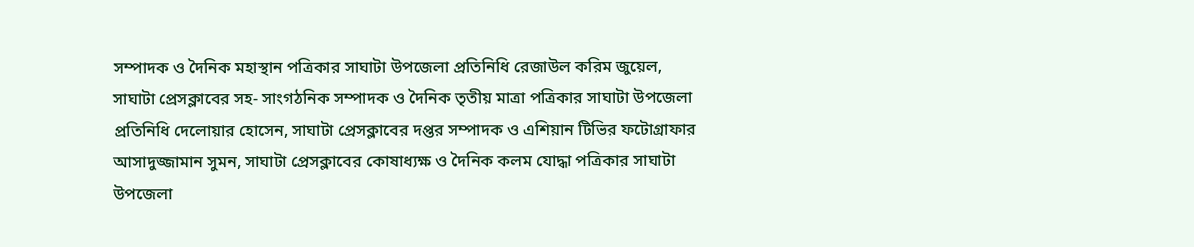সম্পাদক ও দৈনিক মহাস্থান পত্রিকার সাঘাটা উপজেলা প্রতিনিধি রেজাউল করিম জুয়েল, সাঘাটা প্রেসক্লাবের সহ- সাংগঠনিক সম্পাদক ও দৈনিক তৃতীয় মাত্রা পত্রিকার সাঘাটা উপজেলা প্রতিনিধি দেলোয়ার হোসেন, সাঘাটা প্রেসক্লাবের দপ্তর সম্পাদক ও এশিয়ান টিভির ফটোগ্রাফার আসাদুজ্জামান সুমন, সাঘাটা প্রেসক্লাবের কোষাধ্যক্ষ ও দৈনিক কলম যোদ্ধা পত্রিকার সাঘাটা উপজেলা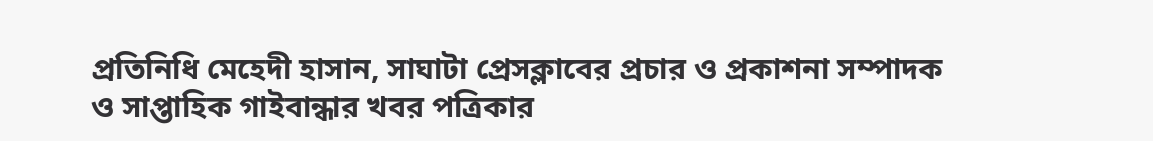প্রতিনিধি মেহেদী হাসান, সাঘাটা প্রেসক্লাবের প্রচার ও প্রকাশনা সম্পাদক ও সাপ্তাহিক গাইবান্ধার খবর পত্রিকার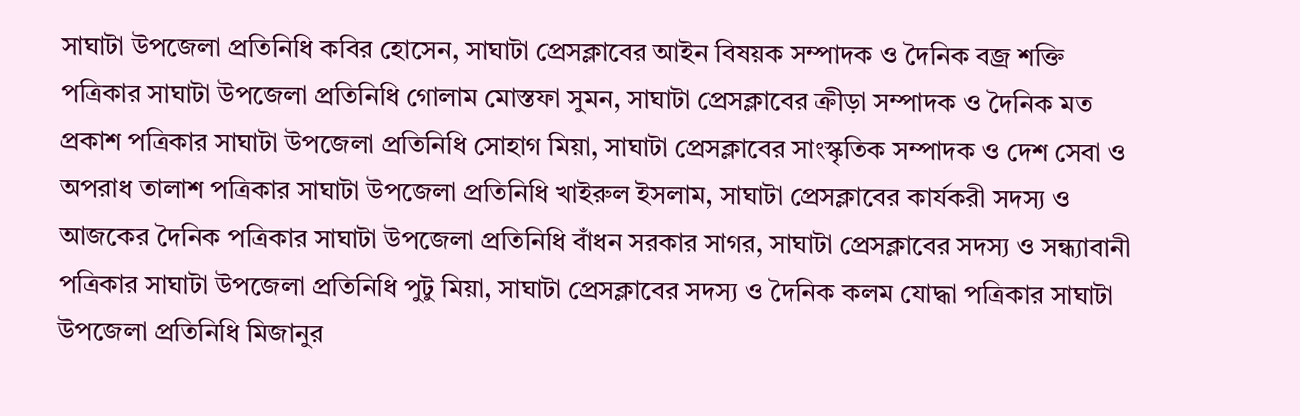সাঘাটা উপজেলা প্রতিনিধি কবির হোসেন, সাঘাটা প্রেসক্লাবের আইন বিষয়ক সম্পাদক ও দৈনিক বজ্র শক্তি পত্রিকার সাঘাটা উপজেলা প্রতিনিধি গোলাম মোস্তফা সুমন, সাঘাটা প্রেসক্লাবের ক্রীড়া সম্পাদক ও দৈনিক মত প্রকাশ পত্রিকার সাঘাটা উপজেলা প্রতিনিধি সোহাগ মিয়া, সাঘাটা প্রেসক্লাবের সাংস্কৃতিক সম্পাদক ও দেশ সেবা ও অপরাধ তালাশ পত্রিকার সাঘাটা উপজেলা প্রতিনিধি খাইরুল ইসলাম, সাঘাটা প্রেসক্লাবের কার্যকরী সদস্য ও আজকের দৈনিক পত্রিকার সাঘাটা উপজেলা প্রতিনিধি বাঁধন সরকার সাগর, সাঘাটা প্রেসক্লাবের সদস্য ও সন্ধ্যাবানী পত্রিকার সাঘাটা উপজেলা প্রতিনিধি পুটু মিয়া, সাঘাটা প্রেসক্লাবের সদস্য ও দৈনিক কলম যোদ্ধা পত্রিকার সাঘাটা উপজেলা প্রতিনিধি মিজানুর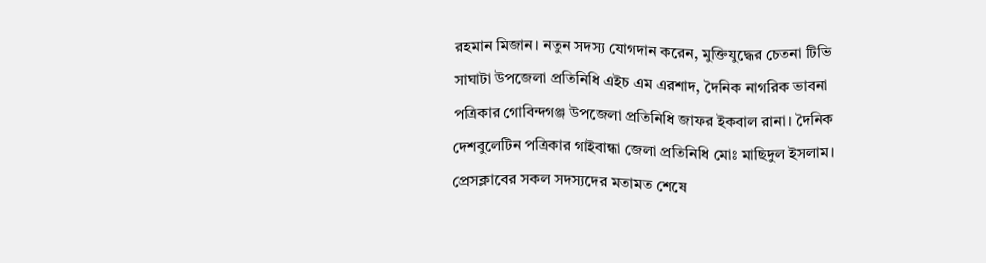রহমান মিজান। নতুন সদস্য যোগদান করেন, মুক্তিযুদ্ধের চেতনা টিভি সাঘাটা উপজেলা প্রতিনিধি এইচ এম এরশাদ, দৈনিক নাগরিক ভাবনা পত্রিকার গোবিন্দগঞ্জ উপজেলা প্রতিনিধি জাফর ইকবাল রানা। দৈনিক দেশবুলেটিন পত্রিকার গাইবান্ধা জেলা প্রতিনিধি মোঃ মাছিদুল ইসলাম। প্রেসক্লাবের সকল সদস্যদের মতামত শেষে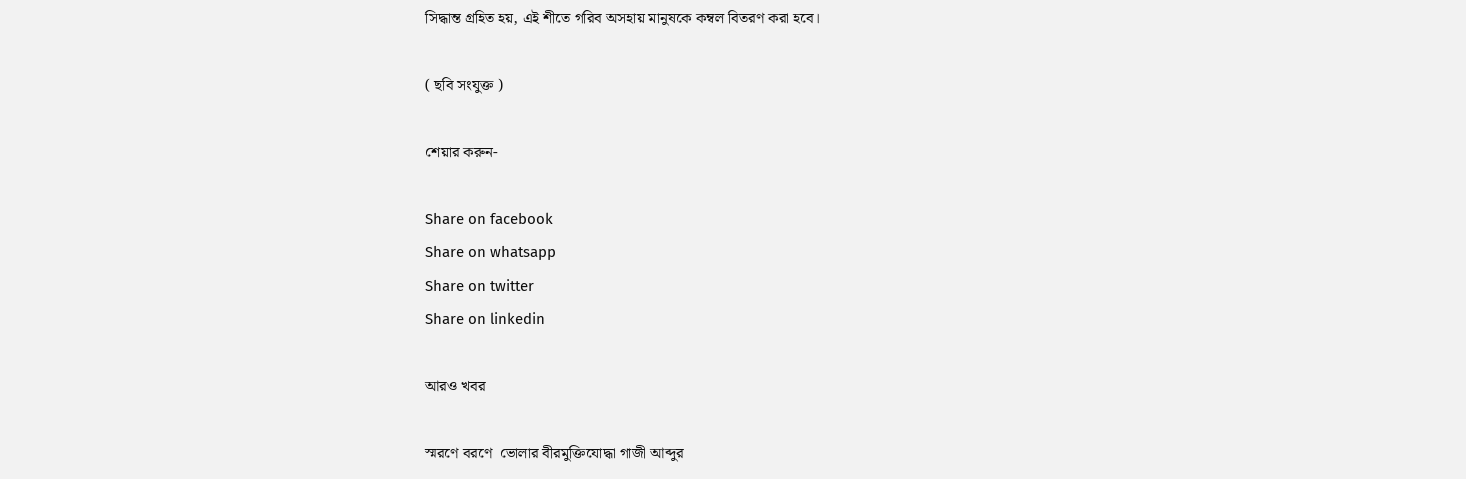সিদ্ধান্ত গ্রহিত হয়, এই শীতে গরিব অসহায় মানুষকে কম্বল বিতরণ করা হবে।

( ছবি সংযুক্ত )

শেয়ার করুন-

Share on facebook
Share on whatsapp
Share on twitter
Share on linkedin

আরও খবর

স্মরণে বরণে  ভোলার বীরমুক্তিযোদ্ধা গাজী আব্দুর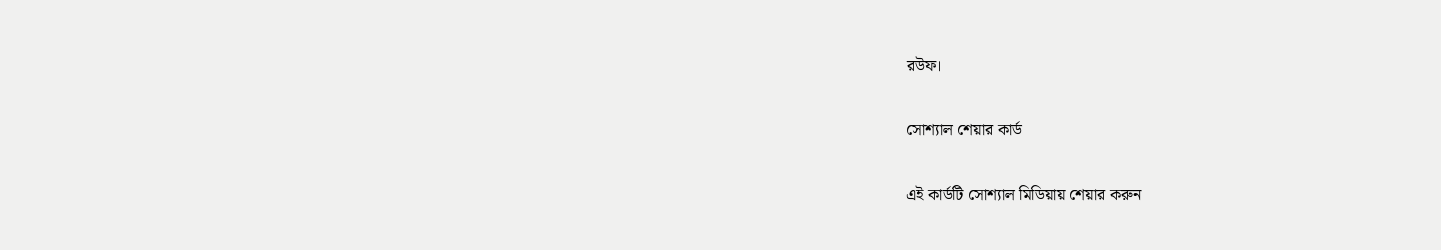রউফ।

সোশ্যাল শেয়ার কার্ড

এই কার্ডটি সোশ্যাল মিডিয়ায় শেয়ার করুন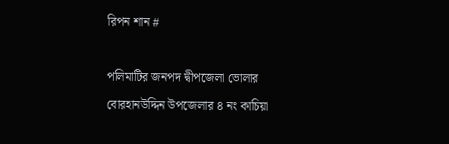রিপন শান #

পলিমাটির জনপদ দ্বীপজেলা ভোলার বোরহানউদ্দিন উপজেলার ৪ নং কাচিয়া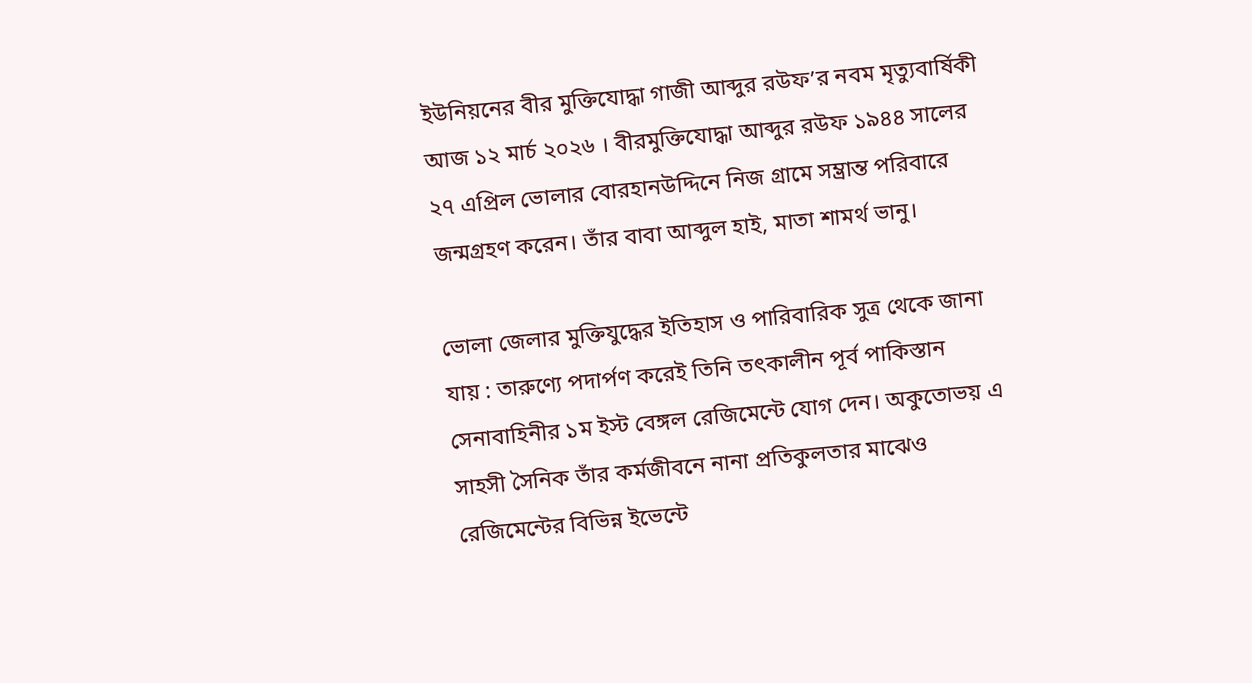ইউনিয়নের বীর মুক্তিযোদ্ধা গাজী আব্দুর রউফ’র নবম মৃত্যুবার্ষিকী আজ ১২ মার্চ ২০২৬ । বীরমুক্তিযোদ্ধা আব্দুর রউফ ১৯৪৪ সালের ২৭ এপ্রিল ভোলার বোরহানউদ্দিনে নিজ গ্রামে সম্ভ্রান্ত পরিবারে জন্মগ্রহণ করেন। তাঁর বাবা আব্দুল হাই, মাতা শামর্থ ভানু।

ভোলা জেলার মুক্তিযুদ্ধের ইতিহাস ও পারিবারিক সুত্র থেকে জানা যায় : তারুণ্যে পদার্পণ করেই তিনি তৎকালীন পূর্ব পাকিস্তান সেনাবাহিনীর ১ম ইস্ট বেঙ্গল রেজিমেন্টে যোগ দেন। অকুতোভয় এ সাহসী সৈনিক তাঁর কর্মজীবনে নানা প্রতিকুলতার মাঝেও রেজিমেন্টের বিভিন্ন ইভেন্টে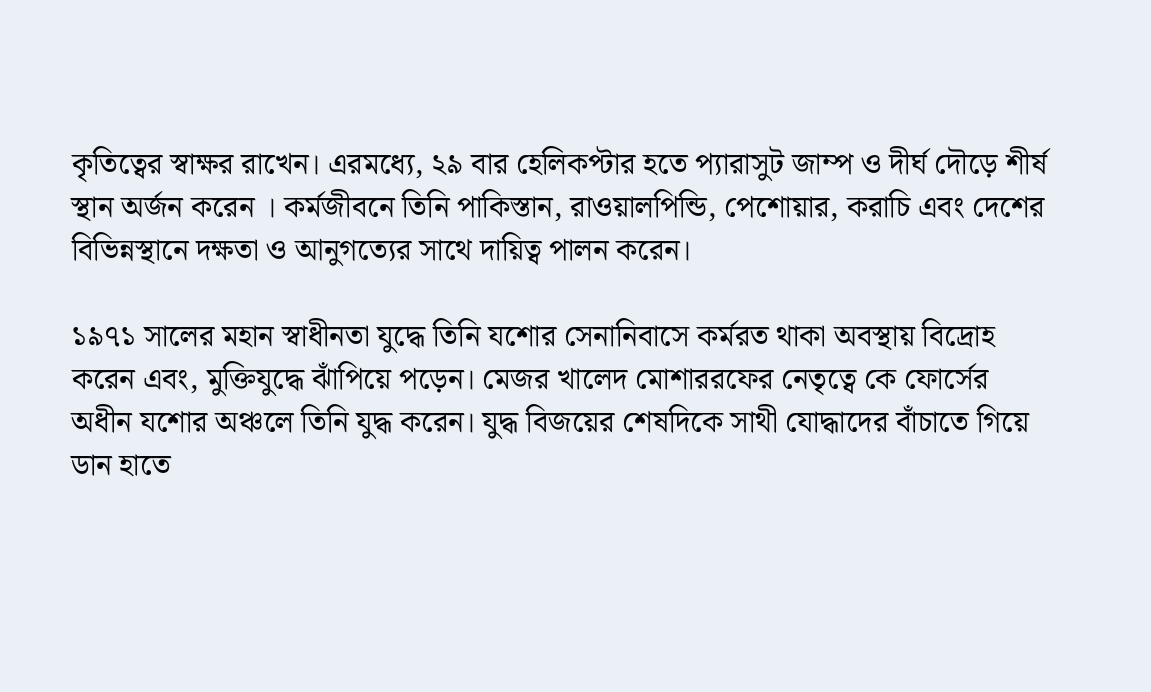কৃতিত্বের স্বাক্ষর রাখেন। এরমধ্যে, ২৯ বার হেলিকপ্টার হতে প্যারাসুট জাম্প ও দীর্ঘ দৌড়ে শীর্ষ স্থান অর্জন করেন । কর্মজীবনে তিনি পাকিস্তান, রাওয়ালপিন্ডি, পেশোয়ার, করাচি এবং দেশের বিভিন্নস্থানে দক্ষতা ও আনুগত্যের সাথে দায়িত্ব পালন করেন।

১৯৭১ সালের মহান স্বাধীনতা যুদ্ধে তিনি যশোর সেনানিবাসে কর্মরত থাকা অবস্থায় বিদ্রোহ করেন এবং, মুক্তিযুদ্ধে ঝাঁপিয়ে পড়েন। মেজর খালেদ মোশাররফের নেতৃত্বে কে ফোর্সের অধীন যশোর অঞ্চলে তিনি যুদ্ধ করেন। যুদ্ধ বিজয়ের শেষদিকে সাথী যোদ্ধাদের বাঁচাতে গিয়ে ডান হাতে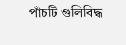পাঁচটি গুলিবিদ্ধ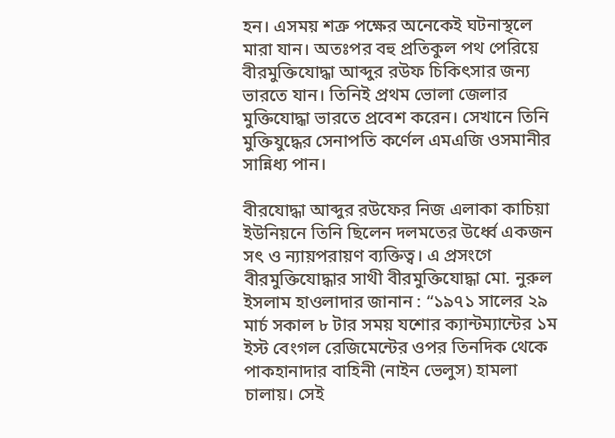হন। এসময় শত্রু পক্ষের অনেকেই ঘটনাস্থলে মারা যান। অতঃপর বহু প্রতিকুল পথ পেরিয়ে বীরমুক্তিযোদ্ধা আব্দুর রউফ চিকিৎসার জন্য ভারতে যান। তিনিই প্রথম ভোলা জেলার মুক্তিযোদ্ধা ভারতে প্রবেশ করেন। সেখানে তিনি মুক্তিযুদ্ধের সেনাপতি কর্ণেল এমএজি ওসমানীর সান্নিধ্য পান।

বীরযোদ্ধা আব্দুর রউফের নিজ এলাকা কাচিয়া ইউনিয়নে তিনি ছিলেন দলমতের উর্ধ্বে একজন সৎ ও ন্যায়পরায়ণ ব্যক্তিত্ব। এ প্রসংগে বীরমুক্তিযোদ্ধার সাথী বীরমুক্তিযোদ্ধা মো. নুরুল ইসলাম হাওলাদার জানান : “১৯৭১ সালের ২৯ মার্চ সকাল ৮ টার সময় যশোর ক্যান্টম্যান্টের ১ম ইস্ট বেংগল রেজিমেন্টের ওপর তিনদিক থেকে পাকহানাদার বাহিনী (নাইন ভেলুস) হামলা চালায়। সেই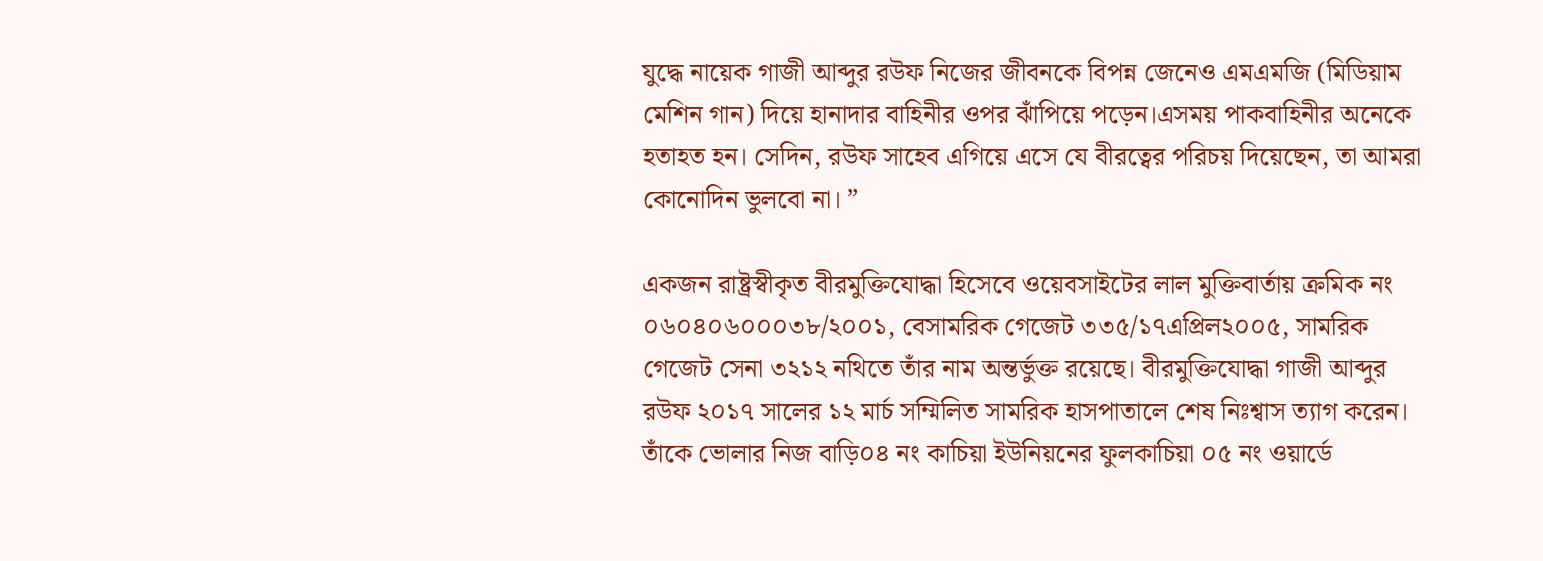যুদ্ধে নায়েক গাজী আব্দুর রউফ নিজের জীবনকে বিপন্ন জেনেও এমএমজি (মিডিয়াম মেশিন গান) দিয়ে হানাদার বাহিনীর ওপর ঝাঁপিয়ে পড়েন।এসময় পাকবাহিনীর অনেকে হতাহত হন। সেদিন, রউফ সাহেব এগিয়ে এসে যে বীরত্বের পরিচয় দিয়েছেন, তা আমরা কোনোদিন ভুলবো না। ”

একজন রাষ্ট্রস্বীকৃত বীরমুক্তিযোদ্ধা হিসেবে ওয়েবসাইটের লাল মুক্তিবার্তায় ক্রমিক নং ০৬০৪০৬০০০৩৮/২০০১, বেসামরিক গেজেট ৩৩৫/১৭এপ্রিল২০০৫, সামরিক গেজেট সেনা ৩২১২ নথিতে তাঁর নাম অন্তর্ভুক্ত রয়েছে। বীরমুক্তিযোদ্ধা গাজী আব্দুর রউফ ২০১৭ সালের ১২ মার্চ সম্মিলিত সামরিক হাসপাতালে শেষ নিঃশ্বাস ত্যাগ করেন। তাঁকে ভোলার নিজ বাড়ি০৪ নং কাচিয়া ইউনিয়নের ফুলকাচিয়া ০৫ নং ওয়ার্ডে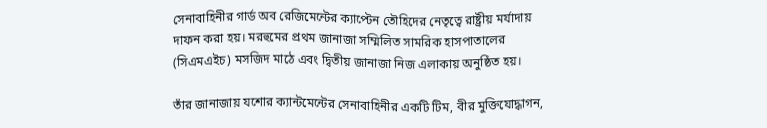সেনাবাহিনীর গার্ড অব রেজিমেন্টের ক্যাপ্টেন তৌহিদের নেতৃত্বে রাষ্ট্রীয় মর্যাদায় দাফন করা হয়। মরহুমের প্রথম জানাজা সম্মিলিত সামরিক হাসপাতালের (সিএমএইচ) মসজিদ মাঠে এবং দ্বিতীয় জানাজা নিজ এলাকায় অনুষ্ঠিত হয়।

তাঁর জানাজায় যশোর ক্যান্টমেন্টের সেনাবাহিনীর একটি টিম, বীর মুক্তিযোদ্ধাগন,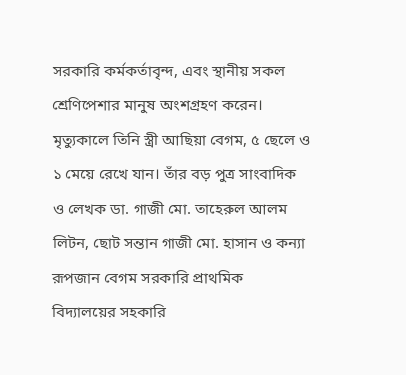সরকারি কর্মকর্তাবৃন্দ, এবং স্থানীয় সকল শ্রেণিপেশার মানুষ অংশগ্রহণ করেন। মৃত্যুকালে তিনি স্ত্রী আছিয়া বেগম, ৫ ছেলে ও ১ মেয়ে রেখে যান। তাঁর বড় পুত্র সাংবাদিক ও লেখক ডা. গাজী মো. তাহেরুল আলম লিটন, ছোট সন্তান গাজী মো. হাসান ও কন্যা রূপজান বেগম সরকারি প্রাথমিক বিদ্যালয়ের সহকারি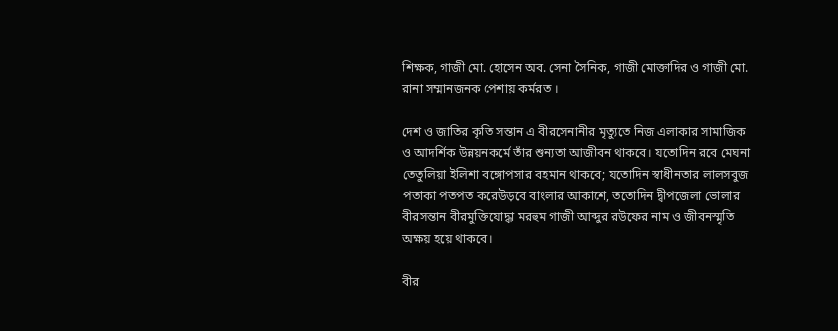শিক্ষক, গাজী মো. হোসেন অব. সেনা সৈনিক, গাজী মোক্তাদির ও গাজী মো. রানা সম্মানজনক পেশায় কর্মরত ।

দেশ ও জাতির কৃতি সন্তান এ বীরসেনানীর মৃত্যুতে নিজ এলাকার সামাজিক ও আদর্শিক উন্নয়নকর্মে তাঁর শুন্যতা আজীবন থাকবে। যতোদিন রবে মেঘনা তেতুলিয়া ইলিশা বঙ্গোপসার বহমান থাকবে; যতোদিন স্বাধীনতার লালসবুজ পতাকা পতপত করেউড়বে বাংলার আকাশে, ততোদিন দ্বীপজেলা ভোলার বীরসন্তান বীরমুক্তিযোদ্ধা মরহুম গাজী আব্দুর রউফের নাম ও জীবনস্মৃতি অক্ষয় হয়ে থাকবে।

বীর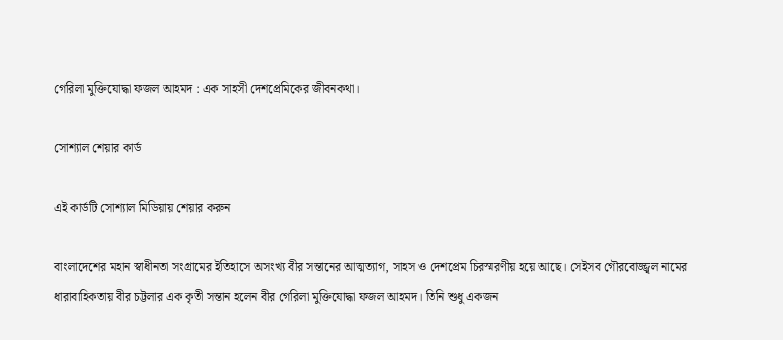গেরিলা মুক্তিযোদ্ধা ফজল আহমদ : এক সাহসী দেশপ্রেমিকের জীবনকথা।

সোশ্যাল শেয়ার কার্ড

এই কার্ডটি সোশ্যাল মিডিয়ায় শেয়ার করুন

বাংলাদেশের মহান স্বাধীনতা সংগ্রামের ইতিহাসে অসংখ্য বীর সন্তানের আত্মত্যাগ, সাহস ও দেশপ্রেম চিরস্মরণীয় হয়ে আছে। সেইসব গৌরবোজ্জ্বল নামের ধারাবাহিকতায় বীর চট্টলার এক কৃতী সন্তান হলেন বীর গেরিলা মুক্তিযোদ্ধা ফজল আহমদ। তিনি শুধু একজন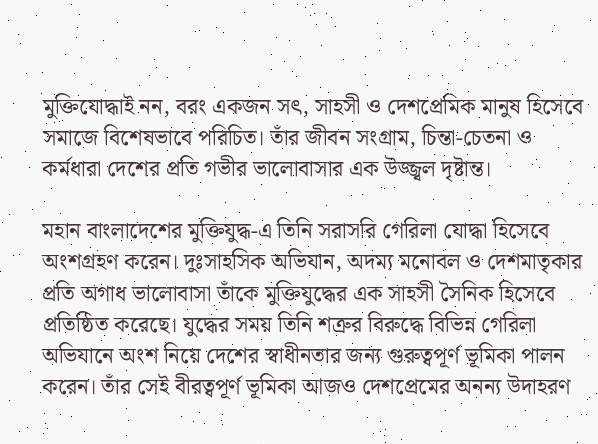মুক্তিযোদ্ধাই নন, বরং একজন সৎ, সাহসী ও দেশপ্রেমিক মানুষ হিসেবে সমাজে বিশেষভাবে পরিচিত। তাঁর জীবন সংগ্রাম, চিন্তা-চেতনা ও কর্মধারা দেশের প্রতি গভীর ভালোবাসার এক উজ্জ্বল দৃষ্টান্ত।

মহান বাংলাদেশের মুক্তিযুদ্ধ-এ তিনি সরাসরি গেরিলা যোদ্ধা হিসেবে অংশগ্রহণ করেন। দুঃসাহসিক অভিযান, অদম্য মনোবল ও দেশমাতৃকার প্রতি অগাধ ভালোবাসা তাঁকে মুক্তিযুদ্ধের এক সাহসী সৈনিক হিসেবে প্রতিষ্ঠিত করেছে। যুদ্ধের সময় তিনি শত্রুর বিরুদ্ধে বিভিন্ন গেরিলা অভিযানে অংশ নিয়ে দেশের স্বাধীনতার জন্য গুরুত্বপূর্ণ ভূমিকা পালন করেন। তাঁর সেই বীরত্বপূর্ণ ভূমিকা আজও দেশপ্রেমের অনন্য উদাহরণ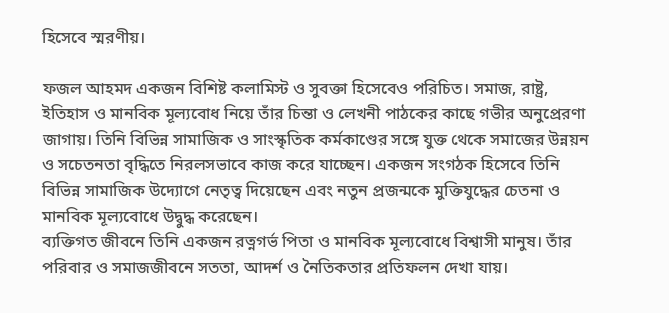হিসেবে স্মরণীয়।

ফজল আহমদ একজন বিশিষ্ট কলামিস্ট ও সুবক্তা হিসেবেও পরিচিত। সমাজ, রাষ্ট্র, ইতিহাস ও মানবিক মূল্যবোধ নিয়ে তাঁর চিন্তা ও লেখনী পাঠকের কাছে গভীর অনুপ্রেরণা জাগায়। তিনি বিভিন্ন সামাজিক ও সাংস্কৃতিক কর্মকাণ্ডের সঙ্গে যুক্ত থেকে সমাজের উন্নয়ন ও সচেতনতা বৃদ্ধিতে নিরলসভাবে কাজ করে যাচ্ছেন। একজন সংগঠক হিসেবে তিনি বিভিন্ন সামাজিক উদ্যোগে নেতৃত্ব দিয়েছেন এবং নতুন প্রজন্মকে মুক্তিযুদ্ধের চেতনা ও মানবিক মূল্যবোধে উদ্বুদ্ধ করেছেন।
ব্যক্তিগত জীবনে তিনি একজন রত্নগর্ভ পিতা ও মানবিক মূল্যবোধে বিশ্বাসী মানুষ। তাঁর পরিবার ও সমাজজীবনে সততা, আদর্শ ও নৈতিকতার প্রতিফলন দেখা যায়।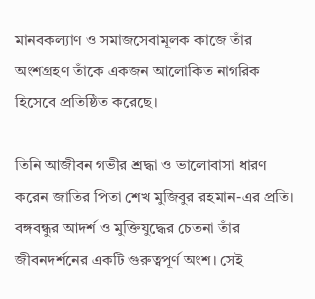মানবকল্যাণ ও সমাজসেবামূলক কাজে তাঁর অংশগ্রহণ তাঁকে একজন আলোকিত নাগরিক হিসেবে প্রতিষ্ঠিত করেছে।

তিনি আজীবন গভীর শ্রদ্ধা ও ভালোবাসা ধারণ করেন জাতির পিতা শেখ মুজিবুর রহমান-এর প্রতি। বঙ্গবন্ধুর আদর্শ ও মুক্তিযুদ্ধের চেতনা তাঁর জীবনদর্শনের একটি গুরুত্বপূর্ণ অংশ। সেই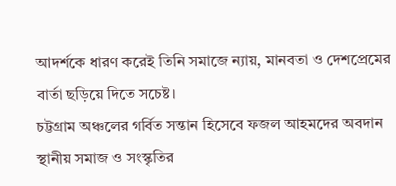আদর্শকে ধারণ করেই তিনি সমাজে ন্যায়, মানবতা ও দেশপ্রেমের বার্তা ছড়িয়ে দিতে সচেষ্ট।
চট্টগ্রাম অঞ্চলের গর্বিত সন্তান হিসেবে ফজল আহমদের অবদান স্থানীয় সমাজ ও সংস্কৃতির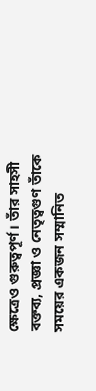ক্ষেত্রেও গুরুত্বপূর্ণ। তাঁর সাহসী বক্তব্য, প্রজ্ঞা ও নেতৃত্বগুণ তাঁকে সময়ের একজন সম্মানিত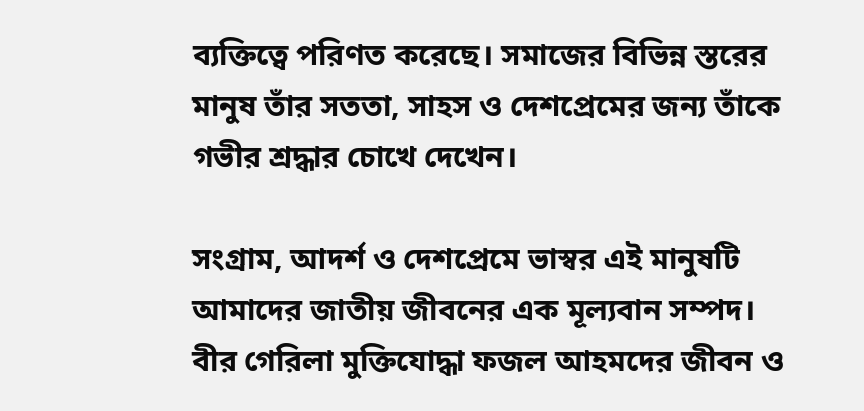ব্যক্তিত্বে পরিণত করেছে। সমাজের বিভিন্ন স্তরের মানুষ তাঁর সততা, সাহস ও দেশপ্রেমের জন্য তাঁকে গভীর শ্রদ্ধার চোখে দেখেন।

সংগ্রাম, আদর্শ ও দেশপ্রেমে ভাস্বর এই মানুষটি আমাদের জাতীয় জীবনের এক মূল্যবান সম্পদ। বীর গেরিলা মুক্তিযোদ্ধা ফজল আহমদের জীবন ও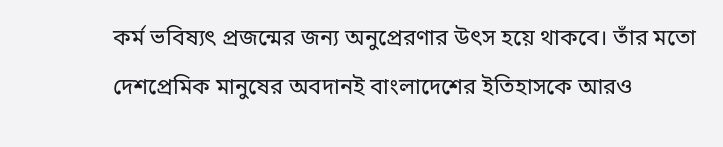কর্ম ভবিষ্যৎ প্রজন্মের জন্য অনুপ্রেরণার উৎস হয়ে থাকবে। তাঁর মতো দেশপ্রেমিক মানুষের অবদানই বাংলাদেশের ইতিহাসকে আরও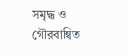সমৃদ্ধ ও গৌরবান্বিত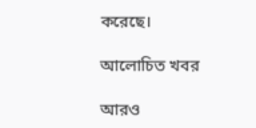করেছে।

আলোচিত খবর

আরও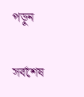পড়ুন

সর্বশেষ